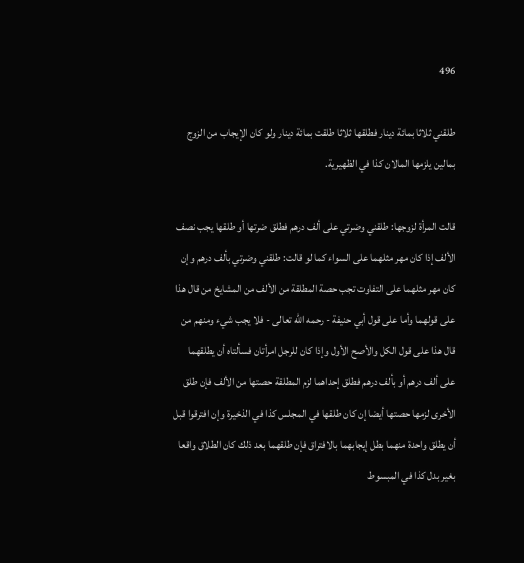496

طلقني ثلاثا بمائة دينار فطلقها ثلاثا طلقت بمائة دينار ولو كان الإيجاب من الزوج بمالين يلزمها المالان كذا في الظهيرية.

قالت المرأة لزوجها: طلقني وضرتي على ألف درهم فطلق ضرتها أو طلقها يجب نصف الألف إذا كان مهر مثلهما على السواء كما لو قالت: طلقني وضرتي بألف درهم وإن كان مهر مثلهما على التفاوت تجب حصة المطلقة من الألف من المشايخ من قال هذا على قولهما وأما على قول أبي حنيفة - رحمه الله تعالى - فلا يجب شيء ومنهم من قال هذا على قول الكل والأصح الأول وإذا كان للرجل امرأتان فسألتاه أن يطلقهما على ألف درهم أو بألف درهم فطلق إحداهما لزم المطلقة حصتها من الألف فإن طلق الأخرى لزمها حصتها أيضا إن كان طلقها في المجلس كذا في الذخيرة وإن افترقوا قبل أن يطلق واحدة منهما بطل إيجابهما بالافتراق فإن طلقهما بعد ذلك كان الطلاق واقعا بغير بدل كذا في المبسوط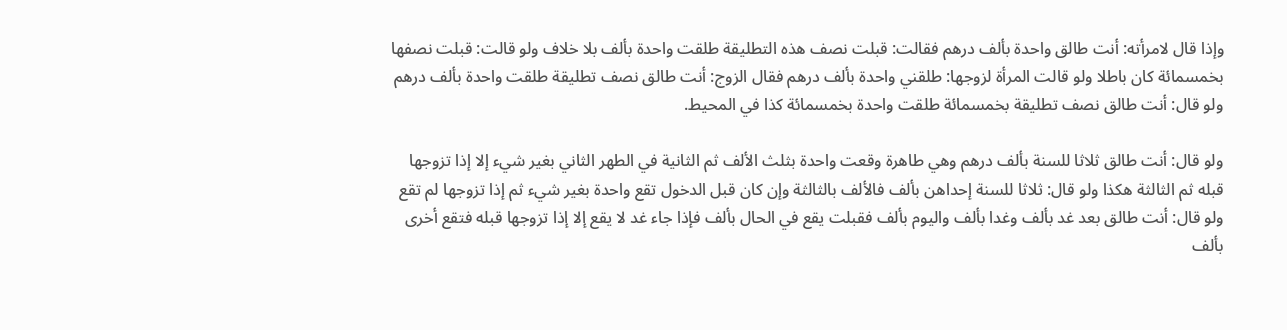وإذا قال لامرأته: أنت طالق واحدة بألف درهم فقالت: قبلت نصف هذه التطليقة طلقت واحدة بألف بلا خلاف ولو قالت: قبلت نصفها بخمسمائة كان باطلا ولو قالت المرأة لزوجها: طلقني واحدة بألف درهم فقال الزوج: أنت طالق نصف تطليقة طلقت واحدة بألف درهم ولو قال: أنت طالق نصف تطليقة بخمسمائة طلقت واحدة بخمسمائة كذا في المحيط.

ولو قال: أنت طالق ثلاثا للسنة بألف درهم وهي طاهرة وقعت واحدة بثلث الألف ثم الثانية في الطهر الثاني بغير شيء إلا إذا تزوجها قبله ثم الثالثة هكذا ولو قال: ثلاثا للسنة إحداهن بألف فالألف بالثالثة وإن كان قبل الدخول تقع واحدة بغير شيء ثم إذا تزوجها لم تقع ولو قال: أنت طالق بعد غد بألف وغدا بألف واليوم بألف فقبلت يقع في الحال بألف فإذا جاء غد لا يقع إلا إذا تزوجها قبله فتقع أخرى بألف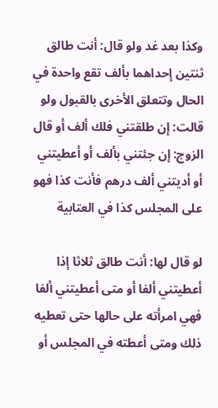وكذا بعد غد ولو قال: أنت طالق ثنتين إحداهما بألف تقع واحدة في الحال وتتعلق الأخرى بالقبول ولو قالت: إن طلقتني فلك ألف أو قال الزوج: إن جئتني بألف أو أعطيتني أو أديتني ألف درهم فأنت كذا فهو على المجلس كذا في العتابية

لو قال لها: أنت طالق ثلاثا إذا أعطيتني ألفا أو متى أعطيتني ألفا فهي امرأته على حالها حتى تعطيه ذلك ومتى أعطته في المجلس أو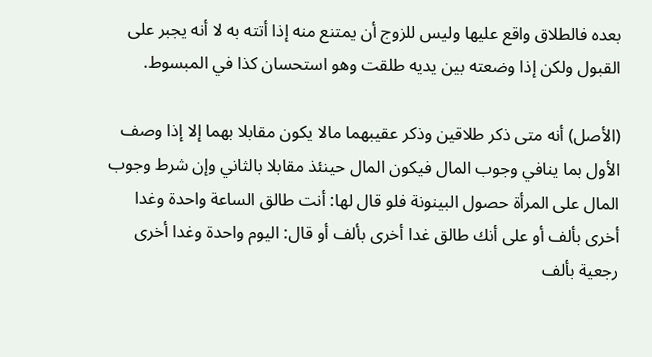بعده فالطلاق واقع عليها وليس للزوج أن يمتنع منه إذا أتته به لا أنه يجبر على القبول ولكن إذا وضعته بين يديه طلقت وهو استحسان كذا في المبسوط.

(الأصل) أنه متى ذكر طلاقين وذكر عقيبهما مالا يكون مقابلا بهما إلا إذا وصف الأول بما ينافي وجوب المال فيكون المال حينئذ مقابلا بالثاني وإن شرط وجوب المال على المرأة حصول البينونة فلو قال لها: أنت طالق الساعة واحدة وغدا أخرى بألف أو على أنك طالق غدا أخرى بألف أو قال: اليوم واحدة وغدا أخرى رجعية بألف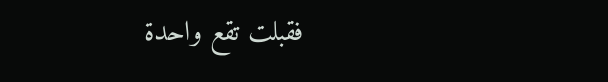فقبلت تقع واحدة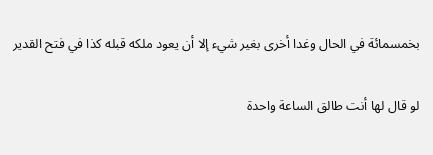بخمسمائة في الحال وغدا أخرى بغير شيء إلا أن يعود ملكه قبله كذا في فتح القدير

لو قال لها أنت طالق الساعة واحدة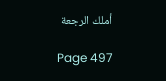أملك الرجعة

Page 497